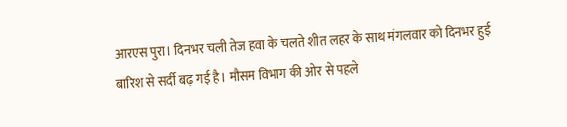आरएस पुरा। दिनभर चली तेज हवा के चलते शीत लहर के साथ मंगलवार को दिनभर हुई बारिश से सर्दी बढ़ गई है। मौसम विभाग की ओर से पहले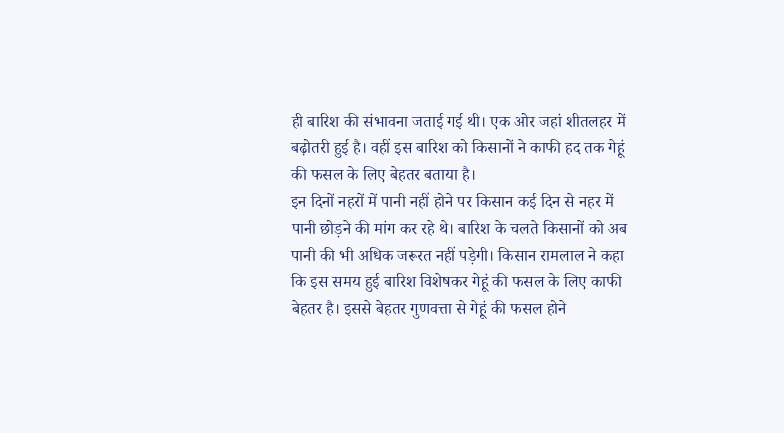ही बारिश की संभावना जताई गई थी। एक ओर जहां शीतलहर में बढ़ोतरी हुई है। वहीं इस बारिश को किसानों ने काफी हद तक गेहूं की फसल के लिए बेहतर बताया है।
इन दिनों नहरों में पानी नहीं होने पर किसान कई दिन से नहर में पानी छोड़ने की मांग कर रहे थे। बारिश के चलते किसानों को अब पानी की भी अधिक जरूरत नहीं पड़ेगी। किसान रामलाल ने कहा कि इस समय हुई बारिश विशेषकर गेहूं की फसल के लिए काफी बेहतर है। इससे बेहतर गुणवत्ता से गेहूं की फसल होने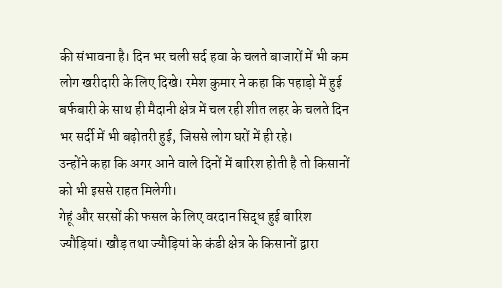की संभावना है। दिन भर चली सर्द हवा के चलते बाजारों में भी कम लोग खरीदारी के लिए दिखे। रमेश कुमार ने कहा कि पहाड़ो में हुई बर्फबारी के साथ ही मैदानी क्षेत्र में चल रही शीत लहर के चलते दिन भर सर्दी में भी बढ़ोतरी हुई, जिससे लोग घरों में ही रहे।
उन्होंने कहा कि अगर आने वाले दिनों में बारिश होती है तो किसानों को भी इससे राहत मिलेगी।
गेहूं और सरसों की फसल के लिए वरदान सिद्ध हुई बारिश
ज्यौड़ियां। खौड़ तथा ज्यौड़ियां के कंडी क्षेत्र के किसानों द्वारा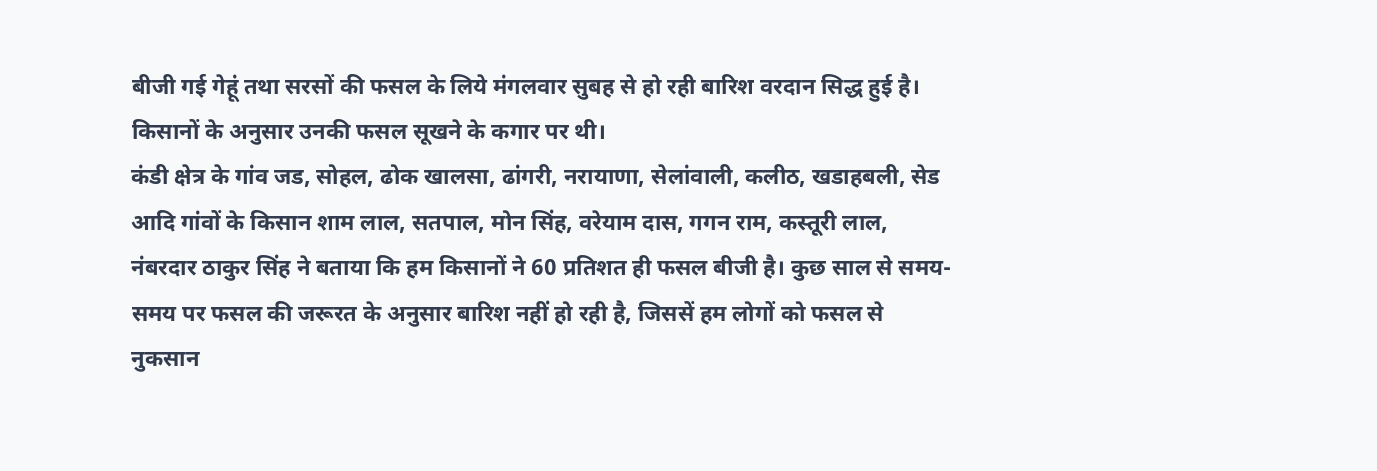बीजी गई गेहूं तथा सरसों की फसल के लिये मंगलवार सुबह से हो रही बारिश वरदान सिद्ध हुई है। किसानों के अनुसार उनकी फसल सूखने के कगार पर थी।
कंडी क्षेत्र के गांव जड, सोहल, ढोक खालसा, ढांगरी, नरायाणा, सेलांवाली, कलीठ, खडाहबली, सेड आदि गांवों के किसान शाम लाल, सतपाल, मोन सिंह, वरेयाम दास, गगन राम, कस्तूरी लाल, नंबरदार ठाकुर सिंह ने बताया कि हम किसानों ने 60 प्रतिशत ही फसल बीजी है। कुछ साल से समय-समय पर फसल की जरूरत के अनुसार बारिश नहीं हो रही है, जिससें हम लोगों को फसल से नुकसान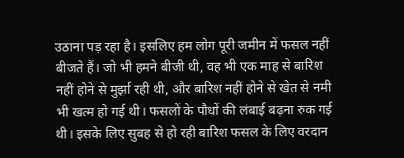उठाना पड़ रहा है। इसलिए हम लोग पूरी जमीन में फसल नहीं बीजते हैं। जो भी हमने बीजी थी, वह भी एक माह से बारिश नहीं होने से मुर्झा रही थी, और बारिश नहीं होने से खेत से नमी भी खत्म हो गई थी। फसलों के पौधों की लंबाई बढ़ना रुक गई थी। इसके लिए सुबह से हो रही बारिश फसल के लिए वरदान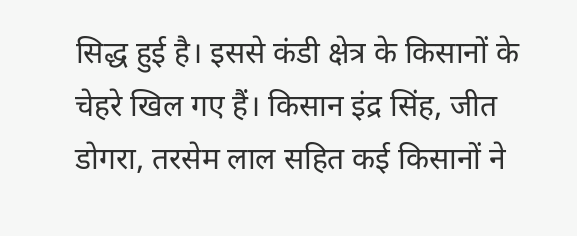सिद्ध हुई है। इससे कंडी क्षेत्र के किसानों के चेहरे खिल गए हैं। किसान इंद्र सिंह, जीत डोगरा, तरसेम लाल सहित कई किसानों ने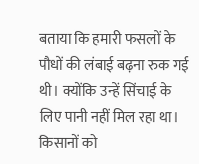बताया कि हमारी फसलों के पौधों की लंबाई बढ़ना रुक गई थी। क्योंकि उन्हें सिंचाई के लिए पानी नहीं मिल रहा था।
किसानों को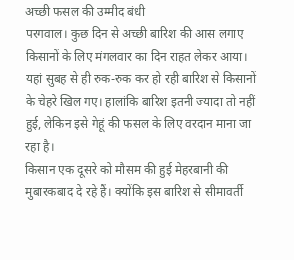अच्छी फसल की उम्मीद बंधी
परगवाल। कुछ दिन से अच्छी बारिश की आस लगाए किसानों के लिए मंगलवार का दिन राहत लेकर आया। यहां सुबह से ही रुक-रुक कर हो रही बारिश से किसानों के चेहरे खिल गए। हालांकि बारिश इतनी ज्यादा तो नहीं हुई, लेकिन इसे गेहूं की फसल के लिए वरदान माना जा रहा है।
किसान एक दूसरे को मौसम की हुई मेहरबानी की मुबारकबाद दे रहे हैं। क्योंकि इस बारिश से सीमावर्ती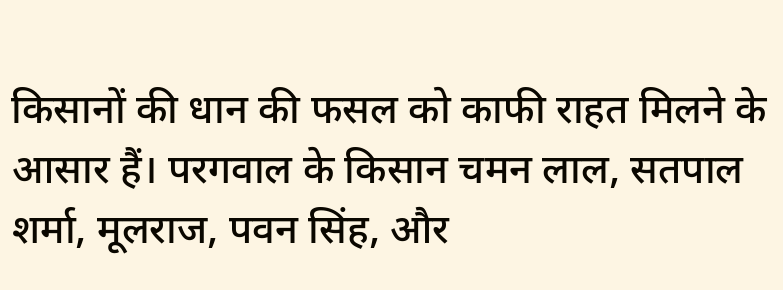किसानों की धान की फसल को काफी राहत मिलने के आसार हैं। परगवाल के किसान चमन लाल, सतपाल शर्मा, मूलराज, पवन सिंह, और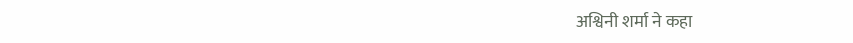अश्विनी शर्मा ने कहा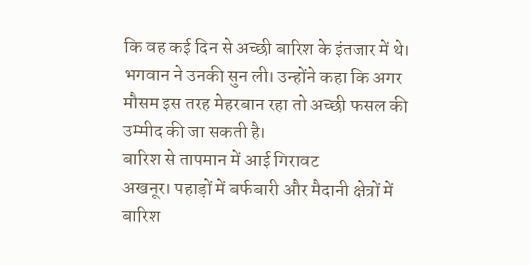कि वह कई दिन से अच्छी बारिश के इंतजार में थे। भगवान ने उनकी सुन ली। उन्होंने कहा कि अगर मौसम इस तरह मेहरबान रहा तो अच्छी फसल की उम्मीद की जा सकती है।
बारिश से तापमान में आई गिरावट
अखनूर। पहाड़ों में बर्फबारी और मैदानी क्षेत्रों में बारिश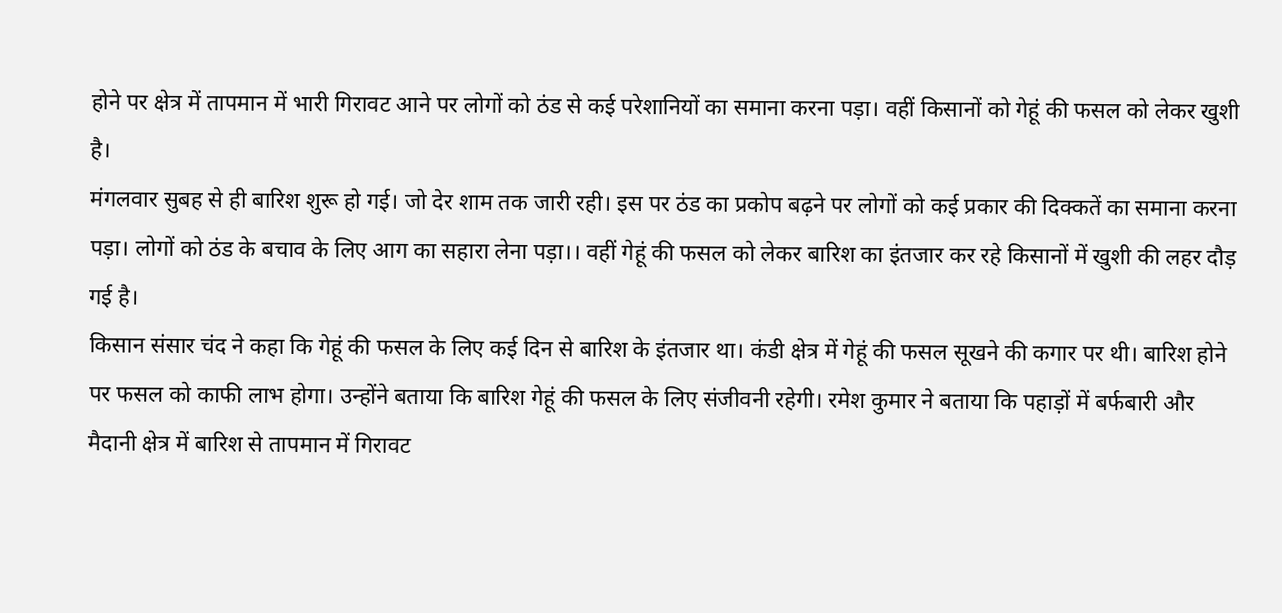होने पर क्षेत्र में तापमान में भारी गिरावट आने पर लोगों को ठंड से कई परेशानियों का समाना करना पड़ा। वहीं किसानों को गेहूं की फसल को लेकर खुशी है।
मंगलवार सुबह से ही बारिश शुरू हो गई। जो देर शाम तक जारी रही। इस पर ठंड का प्रकोप बढ़ने पर लोगों को कई प्रकार की दिक्कतें का समाना करना पड़ा। लोगों को ठंड के बचाव के लिए आग का सहारा लेना पड़ा।। वहीं गेहूं की फसल को लेकर बारिश का इंतजार कर रहे किसानों में खुशी की लहर दौड़ गई है।
किसान संसार चंद ने कहा कि गेहूं की फसल के लिए कई दिन से बारिश के इंतजार था। कंडी क्षेत्र में गेहूं की फसल सूखने की कगार पर थी। बारिश होने पर फसल को काफी लाभ होगा। उन्होंने बताया कि बारिश गेहूं की फसल के लिए संजीवनी रहेगी। रमेश कुमार ने बताया कि पहाड़ों में बर्फबारी और मैदानी क्षेत्र में बारिश से तापमान में गिरावट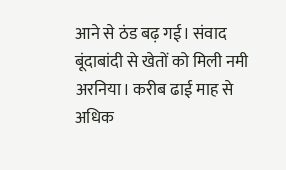आने से ठंड बढ़ गई। संवाद
बूंदाबांदी से खेतों को मिली नमी
अरनिया। करीब ढाई माह से अधिक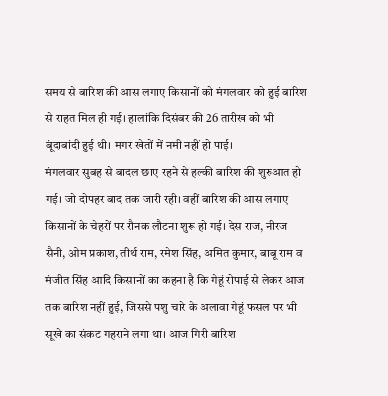समय से बारिश की आस लगाए किसानों को मंगलवार को हुई बारिश से राहत मिल ही गई। हालांकि दिसंबर की 26 तारीख को भी बूंदाबांदी हुई थी। मगर खेतों में नमी नहीं हो पाई।
मंगलवार सुबह से बादल छाए रहने से हल्की बारिश की शुरुआत हो गई। जो दोपहर बाद तक जारी रही। वहीं बारिश की आस लगाए किसानों के चेहरों पर रौनक लौटना शुरू हो गई। देस राज, नीरज सैनी, ओम प्रकाश, तीर्थ राम, रमेश सिंह, अमित कुमार, बाबू राम व मंजीत सिंह आदि किसानों का कहना है कि गेहूं रोपाई से लेकर आज तक बारिश नहीं हुई, जिससे पशु चारे के अलावा गेहूं फसल पर भी सूखे का संकट गहराने लगा था। आज गिरी बारिश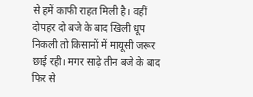से हमें काफी राहत मिली है। वहीं दोपहर दो बजे के बाद खिली धूप निकली तो किसानों में मायूसी जरूर छाई रही। मगर साढ़े तीन बजे के बाद फिर से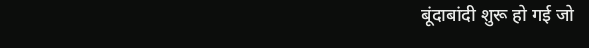बूंदाबांदी शुरू हो गई जो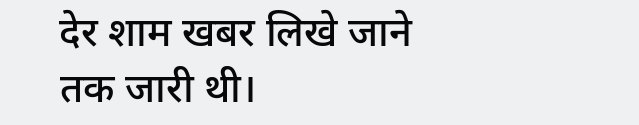देर शाम खबर लिखे जाने तक जारी थी।